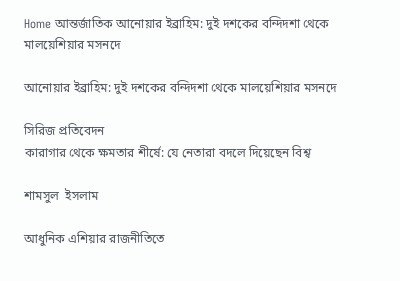Home আন্তর্জাতিক আনোয়ার ইব্রাহিম: দুই দশকের বন্দিদশা থেকে মালয়েশিয়ার মসনদে

আনোয়ার ইব্রাহিম: দুই দশকের বন্দিদশা থেকে মালয়েশিয়ার মসনদে

সিরিজ প্রতিবেদন
কারাগার থেকে ক্ষমতার শীর্ষে: যে নেতারা বদলে দিয়েছেন বিশ্ব

শামসুল  ইসলাম

আধুনিক এশিয়ার রাজনীতিতে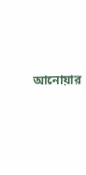আনোয়ার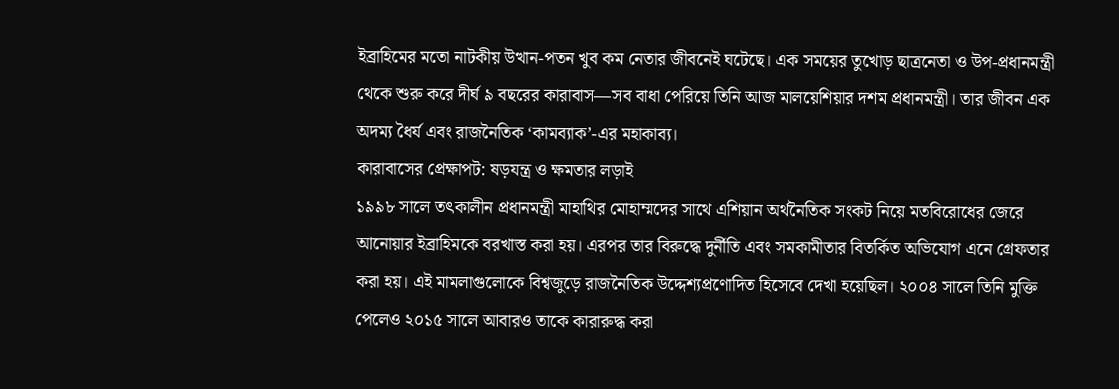ইব্রাহিমের মতো নাটকীয় উত্থান-পতন খুব কম নেতার জীবনেই ঘটেছে। এক সময়ের তুখোড় ছাত্রনেতা ও উপ-প্রধানমন্ত্রী থেকে শুরু করে দীর্ঘ ৯ বছরের কারাবাস—সব বাধা পেরিয়ে তিনি আজ মালয়েশিয়ার দশম প্রধানমন্ত্রী। তার জীবন এক অদম্য ধৈর্য এবং রাজনৈতিক ‘কামব্যাক’-এর মহাকাব্য।
কারাবাসের প্রেক্ষাপট: ষড়যন্ত্র ও ক্ষমতার লড়াই
১৯৯৮ সালে তৎকালীন প্রধানমন্ত্রী মাহাথির মোহাম্মদের সাথে এশিয়ান অর্থনৈতিক সংকট নিয়ে মতবিরোধের জেরে আনোয়ার ইব্রাহিমকে বরখাস্ত করা হয়। এরপর তার বিরুদ্ধে দুর্নীতি এবং সমকামীতার বিতর্কিত অভিযোগ এনে গ্রেফতার করা হয়। এই মামলাগুলোকে বিশ্বজুড়ে রাজনৈতিক উদ্দেশ্যপ্রণোদিত হিসেবে দেখা হয়েছিল। ২০০৪ সালে তিনি মুক্তি পেলেও ২০১৫ সালে আবারও তাকে কারারুদ্ধ করা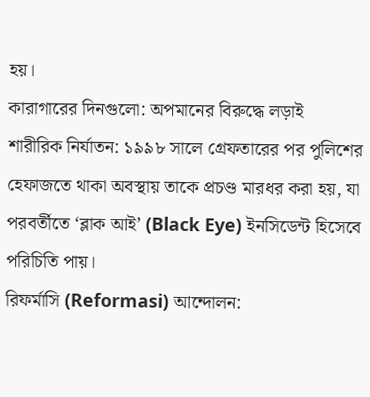হয়।
কারাগারের দিনগুলো: অপমানের বিরুদ্ধে লড়াই
শারীরিক নির্যাতন: ১৯৯৮ সালে গ্রেফতারের পর পুলিশের হেফাজতে থাকা অবস্থায় তাকে প্রচণ্ড মারধর করা হয়, যা পরবর্তীতে ‘ব্লাক আই’ (Black Eye) ইনসিডেন্ট হিসেবে পরিচিতি পায়।
রিফর্মাসি (Reformasi) আন্দোলন: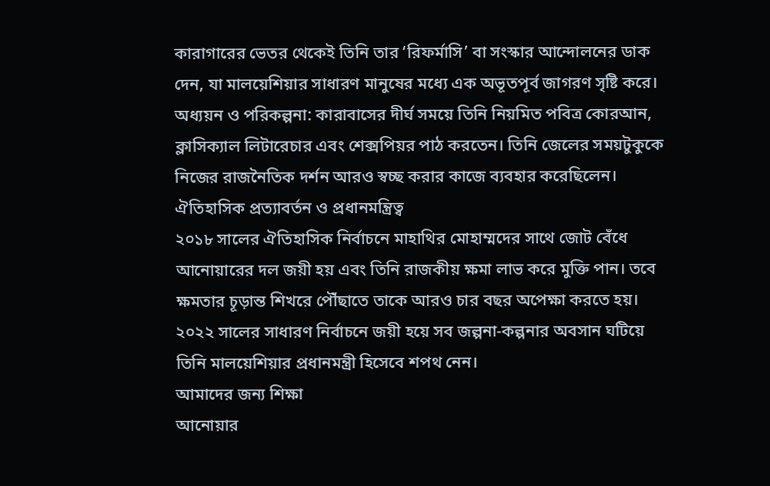কারাগারের ভেতর থেকেই তিনি তার ‘রিফর্মাসি’ বা সংস্কার আন্দোলনের ডাক দেন, যা মালয়েশিয়ার সাধারণ মানুষের মধ্যে এক অভূতপূর্ব জাগরণ সৃষ্টি করে।
অধ্যয়ন ও পরিকল্পনা: কারাবাসের দীর্ঘ সময়ে তিনি নিয়মিত পবিত্র কোরআন, ক্লাসিক্যাল লিটারেচার এবং শেক্সপিয়র পাঠ করতেন। তিনি জেলের সময়টুকুকে নিজের রাজনৈতিক দর্শন আরও স্বচ্ছ করার কাজে ব্যবহার করেছিলেন।
ঐতিহাসিক প্রত্যাবর্তন ও প্রধানমন্ত্রিত্ব
২০১৮ সালের ঐতিহাসিক নির্বাচনে মাহাথির মোহাম্মদের সাথে জোট বেঁধে আনোয়ারের দল জয়ী হয় এবং তিনি রাজকীয় ক্ষমা লাভ করে মুক্তি পান। তবে ক্ষমতার চূড়ান্ত শিখরে পৌঁছাতে তাকে আরও চার বছর অপেক্ষা করতে হয়। ২০২২ সালের সাধারণ নির্বাচনে জয়ী হয়ে সব জল্পনা-কল্পনার অবসান ঘটিয়ে তিনি মালয়েশিয়ার প্রধানমন্ত্রী হিসেবে শপথ নেন।
আমাদের জন্য শিক্ষা
আনোয়ার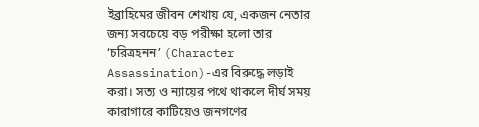ইব্রাহিমের জীবন শেখায় যে, একজন নেতার জন্য সবচেয়ে বড় পরীক্ষা হলো তার ‘চরিত্রহনন’ (Character Assassination)-এর বিরুদ্ধে লড়াই করা। সত্য ও ন্যায়ের পথে থাকলে দীর্ঘ সময় কারাগারে কাটিয়েও জনগণের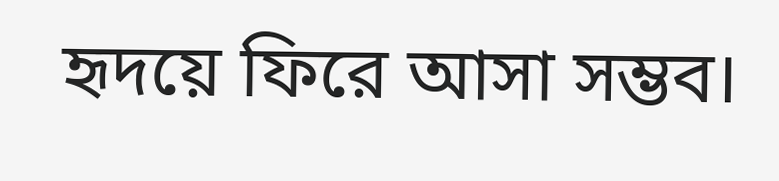হৃদয়ে ফিরে আসা সম্ভব।